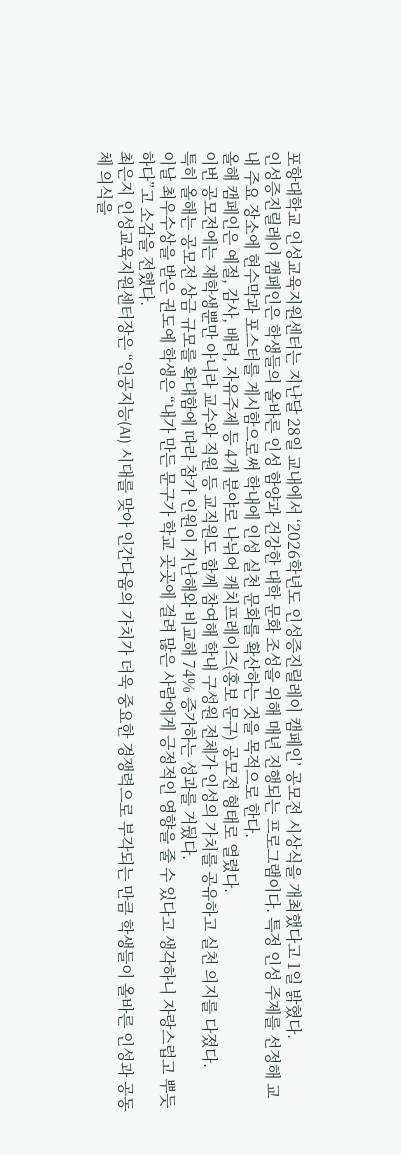포항대학교 인성교육지원센터는 지난달 28일 교내에서 ‘2026학년도 인성증진릴레이 캠페인’ 공모전 시상식을 개최했다고 1일 밝혔다.
인성증진릴레이 캠페인은 학생들의 올바른 인성 함양과 건강한 대학 문화 조성을 위해 매년 진행되는 프로그램이다. 특정 인성 주제를 선정해 교내 주요 장소에 현수막과 포스터를 게시함으로써 학내에 인성 실천 문화를 확산하는 것을 목적으로 한다.
올해 캠페인은 예절, 감사, 배려, 자유주제 등 4개 분야로 나뉘어 캐치프레이즈(홍보 문구) 공모전 형태로 열렸다.
이번 공모전에는 재학생뿐만 아니라 교수와 직원 등 교직원도 함께 참여해 학내 구성원 전체가 인성의 가치를 공유하고 실천 의지를 다졌다.
특히 올해는 공모전 상금 규모를 확대함에 따라 참가 인원이 지난해와 비교해 74% 증가하는 성과를 거뒀다.
이날 최우수상을 받은 권도예 학생은 “내가 만든 문구가 학교 곳곳에 걸려 많은 사람에게 긍정적인 영향을 줄 수 있다고 생각하니 자랑스럽고 뿌듯하다”고 소감을 전했다.
최은지 인성교육지원센터장은 “인공지능(AI) 시대를 맞아 인간다움의 가치가 더욱 중요한 경쟁력으로 부각되는 만큼 학생들이 올바른 인성과 공동체 의식을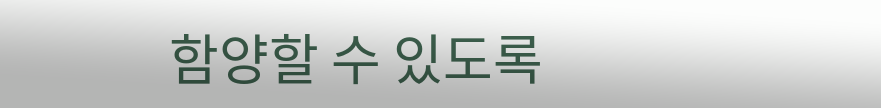함양할 수 있도록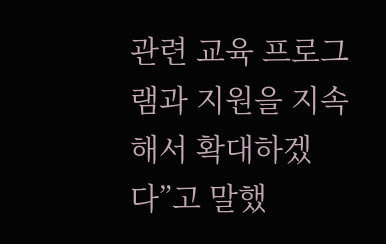관련 교육 프로그램과 지원을 지속해서 확대하겠다”고 말했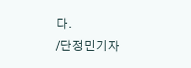다.
/단정민기자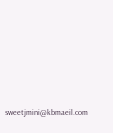sweetjmini@kbmaeil.com